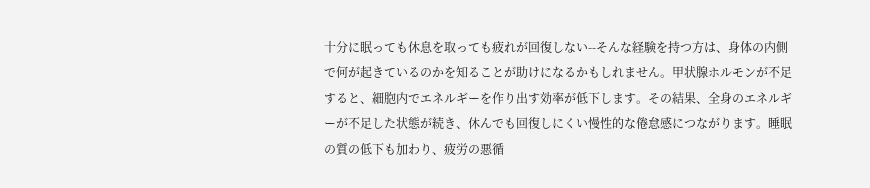十分に眠っても休息を取っても疲れが回復しない--そんな経験を持つ方は、身体の内側で何が起きているのかを知ることが助けになるかもしれません。甲状腺ホルモンが不足すると、細胞内でエネルギーを作り出す効率が低下します。その結果、全身のエネルギーが不足した状態が続き、休んでも回復しにくい慢性的な倦怠感につながります。睡眠の質の低下も加わり、疲労の悪循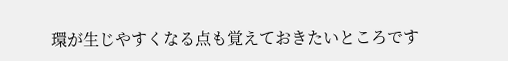環が生じやすくなる点も覚えておきたいところです